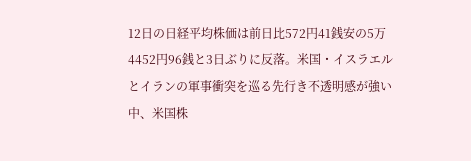12日の日経平均株価は前日比572円41銭安の5万4452円96銭と3日ぶりに反落。米国・イスラエルとイランの軍事衝突を巡る先行き不透明感が強い中、米国株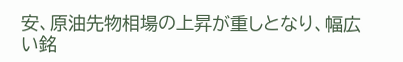安、原油先物相場の上昇が重しとなり、幅広い銘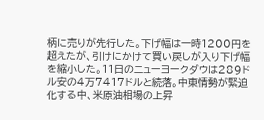柄に売りが先行した。下げ幅は一時1200円を超えたが、引けにかけて買い戻しが入り下げ幅を縮小した。11日のニューヨークダウは289ドル安の4万7417ドルと続落。中東情勢が緊迫化する中、米原油相場の上昇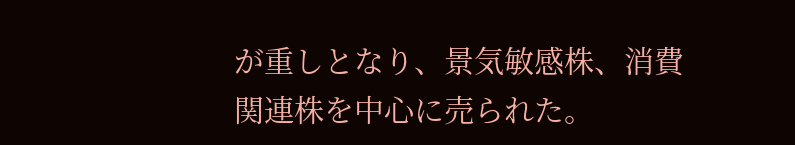が重しとなり、景気敏感株、消費関連株を中心に売られた。